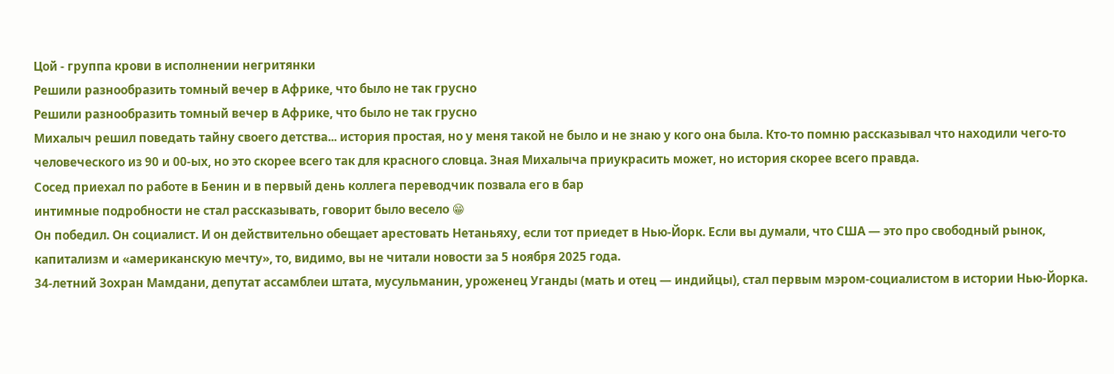Цой - группа крови в исполнении негритянки
Решили разнообразить томный вечер в Африке, что было не так грусно
Решили разнообразить томный вечер в Африке, что было не так грусно
Михалыч решил поведать тайну своего детства... история простая, но у меня такой не было и не знаю у кого она была. Кто-то помню рассказывал что находили чего-то человеческого из 90 и 00-ых, но это скорее всего так для красного словца. Зная Михалыча приукрасить может, но история скорее всего правда.
Сосед приехал по работе в Бенин и в первый день коллега переводчик позвала его в бар
интимные подробности не стал рассказывать, говорит было весело 😁
Он победил. Он социалист. И он действительно обещает арестовать Нетаньяху, если тот приедет в Нью-Йорк. Если вы думали, что США — это про свободный рынок, капитализм и «американскую мечту», то, видимо, вы не читали новости за 5 ноября 2025 года.
34-летний Зохран Мамдани, депутат ассамблеи штата, мусульманин, уроженец Уганды (мать и отец — индийцы), стал первым мэром-социалистом в истории Нью-Йорка.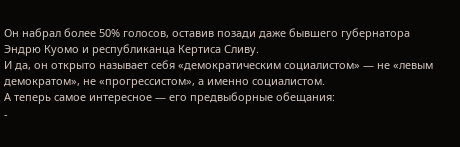Он набрал более 50% голосов, оставив позади даже бывшего губернатора Эндрю Куомо и республиканца Кертиса Сливу.
И да, он открыто называет себя «демократическим социалистом» — не «левым демократом», не «прогрессистом», а именно социалистом.
А теперь самое интересное — его предвыборные обещания:
-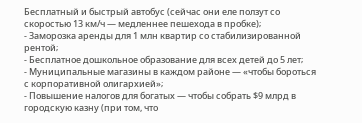Бесплатный и быстрый автобус (сейчас они еле ползут со скоростью 13 км/ч — медленнее пешехода в пробке);
- Заморозка аренды для 1 млн квартир со стабилизированной рентой;
- Бесплатное дошкольное образование для всех детей до 5 лет;
- Муниципальные магазины в каждом районе — «чтобы бороться с корпоративной олигархией»;
- Повышение налогов для богатых — чтобы собрать $9 млрд в городскую казну (при том, что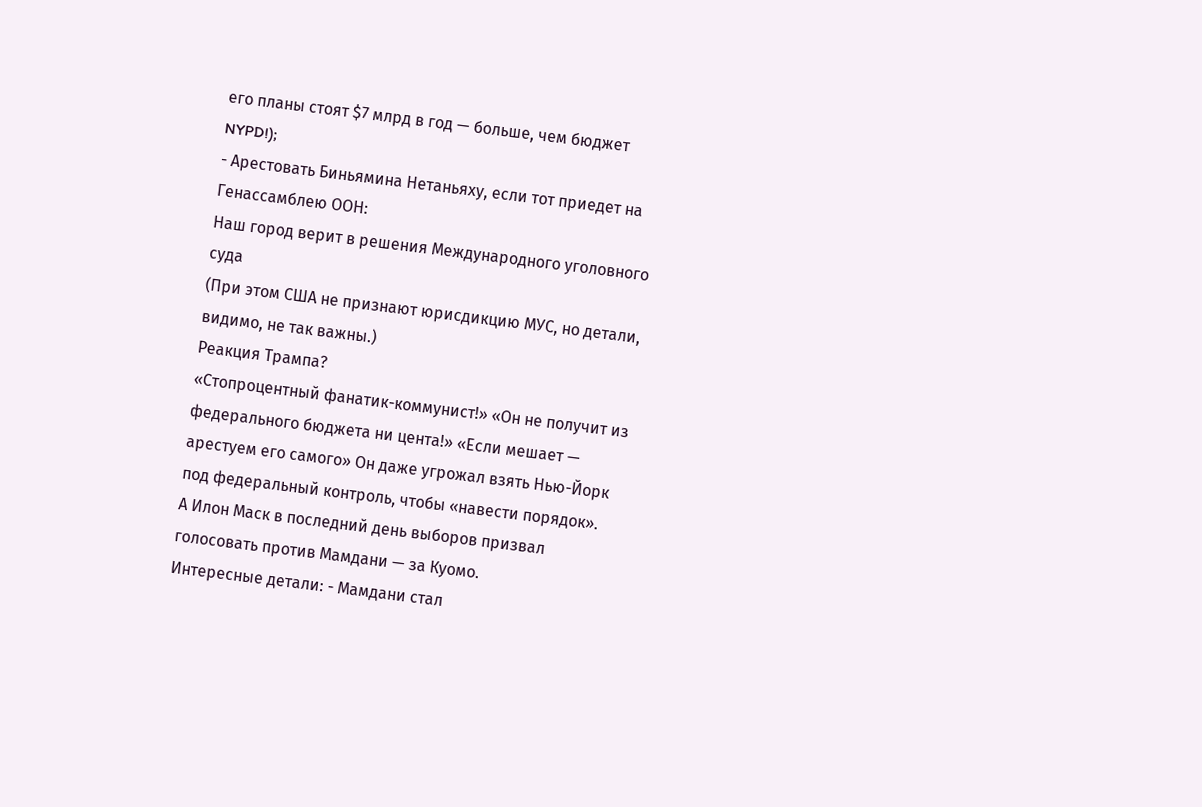его планы стоят $7 млрд в год — больше, чем бюджет NYPD!);
- Арестовать Биньямина Нетаньяху, если тот приедет на Генассамблею ООН:
Наш город верит в решения Международного уголовного суда
(При этом США не признают юрисдикцию МУС, но детали, видимо, не так важны.)
Реакция Трампа?
«Стопроцентный фанатик-коммунист!» «Он не получит из федерального бюджета ни цента!» «Если мешает — арестуем его самого» Он даже угрожал взять Нью-Йорк под федеральный контроль, чтобы «навести порядок».
А Илон Маск в последний день выборов призвал голосовать против Мамдани — за Куомо.
Интересные детали: - Мамдани стал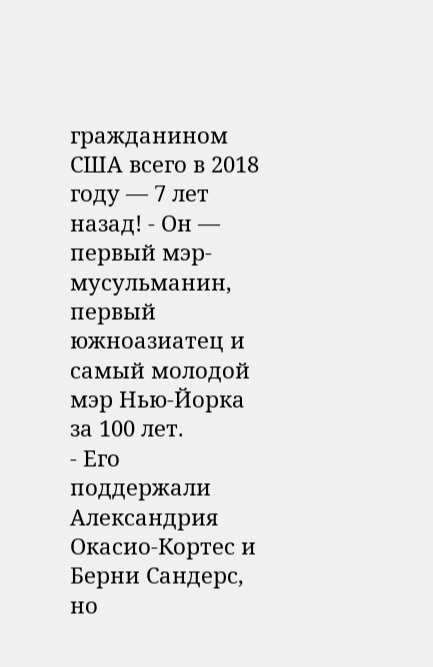гражданином США всего в 2018 году — 7 лет назад! - Он — первый мэр-мусульманин, первый южноазиатец и самый молодой мэр Нью-Йорка за 100 лет.
- Его поддержали Александрия Окасио-Кортес и Берни Сандерс, но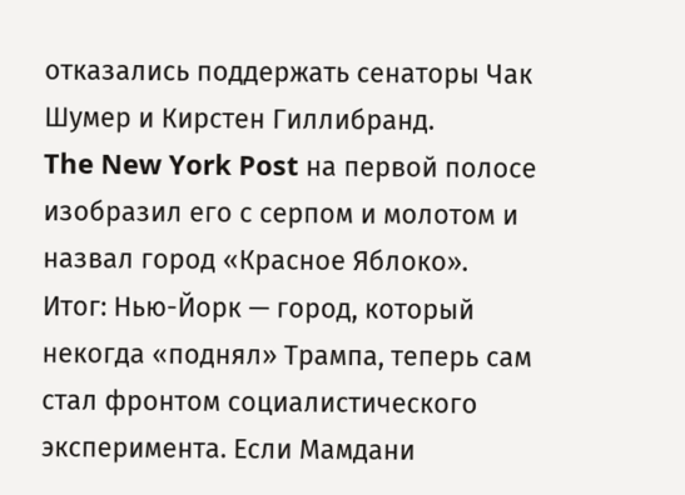отказались поддержать сенаторы Чак Шумер и Кирстен Гиллибранд.
The New York Post на первой полосе изобразил его с серпом и молотом и назвал город «Красное Яблоко».
Итог: Нью-Йорк — город, который некогда «поднял» Трампа, теперь сам стал фронтом социалистического эксперимента. Если Мамдани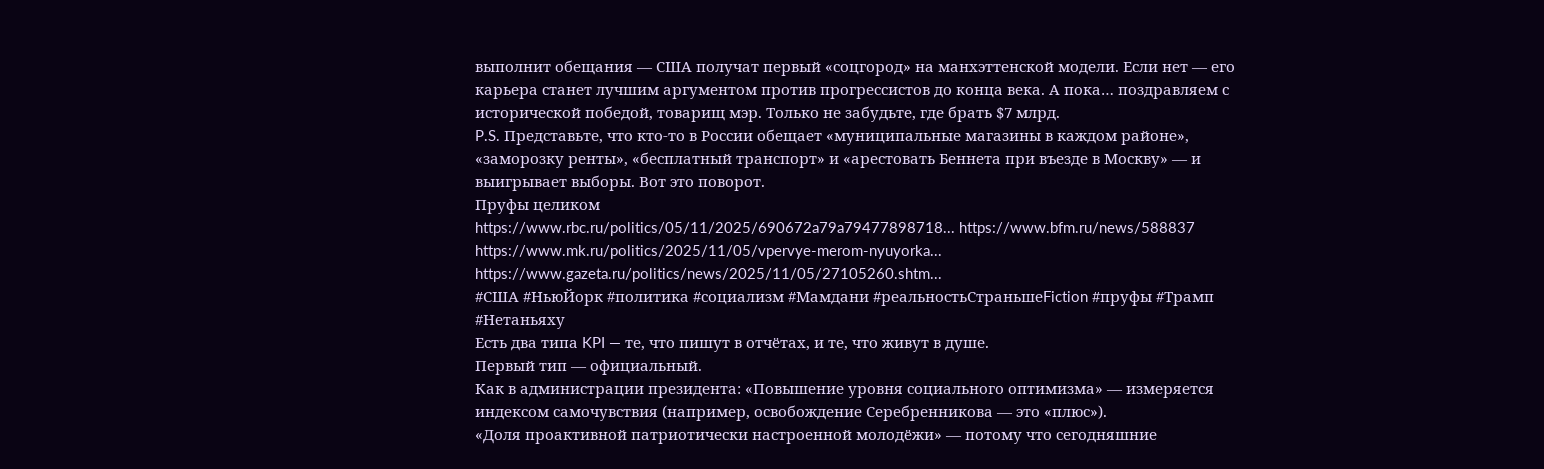выполнит обещания — США получат первый «соцгород» на манхэттенской модели. Если нет — его карьера станет лучшим аргументом против прогрессистов до конца века. А пока… поздравляем с исторической победой, товарищ мэр. Только не забудьте, где брать $7 млрд.
P.S. Представьте, что кто-то в России обещает «муниципальные магазины в каждом районе», «заморозку ренты», «бесплатный транспорт» и «арестовать Беннета при въезде в Москву» — и выигрывает выборы. Вот это поворот.
Пруфы целиком
https://www.rbc.ru/politics/05/11/2025/690672a79a79477898718... https://www.bfm.ru/news/588837 https://www.mk.ru/politics/2025/11/05/vpervye-merom-nyuyorka... https://www.gazeta.ru/politics/news/2025/11/05/27105260.shtm...
#США #НьюЙорк #политика #социализм #Мамдани #реальностьСтраньшеFiction #пруфы #Трамп #Нетаньяху
Есть два типа KPI — те, что пишут в отчётах, и те, что живут в душе.
Первый тип — официальный.
Как в администрации президента: «Повышение уровня социального оптимизма» — измеряется индексом самочувствия (например, освобождение Серебренникова — это «плюс»).
«Доля проактивной патриотически настроенной молодёжи» — потому что сегодняшние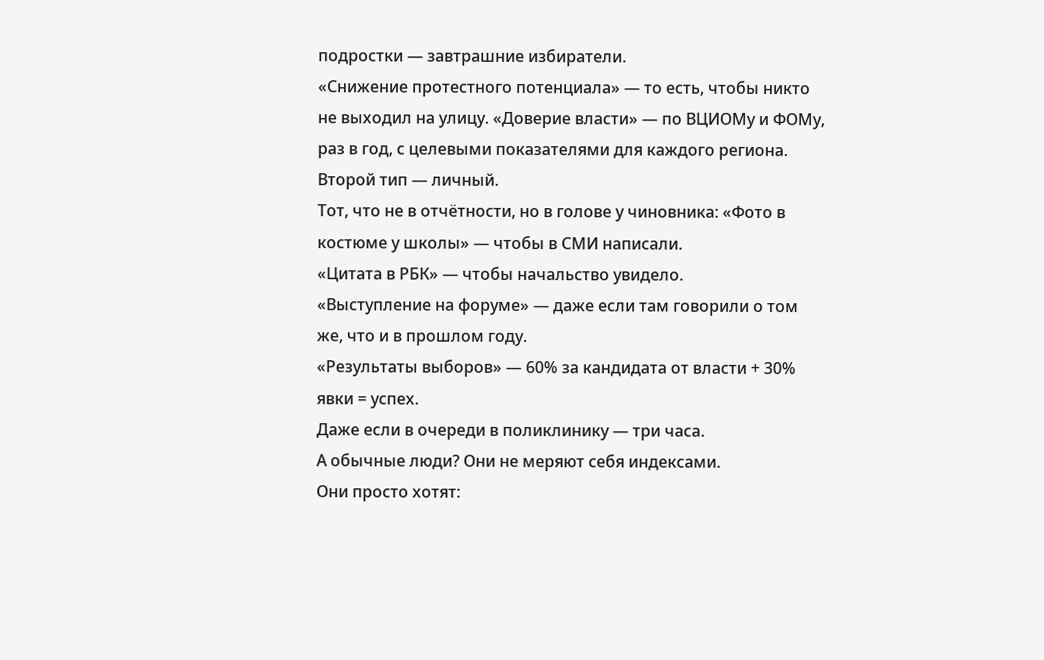подростки — завтрашние избиратели.
«Снижение протестного потенциала» — то есть, чтобы никто не выходил на улицу. «Доверие власти» — по ВЦИОМу и ФОМу, раз в год, с целевыми показателями для каждого региона.
Второй тип — личный.
Тот, что не в отчётности, но в голове у чиновника: «Фото в костюме у школы» — чтобы в СМИ написали.
«Цитата в РБК» — чтобы начальство увидело.
«Выступление на форуме» — даже если там говорили о том же, что и в прошлом году.
«Результаты выборов» — 60% за кандидата от власти + 30% явки = успех.
Даже если в очереди в поликлинику — три часа.
А обычные люди? Они не меряют себя индексами.
Они просто хотят: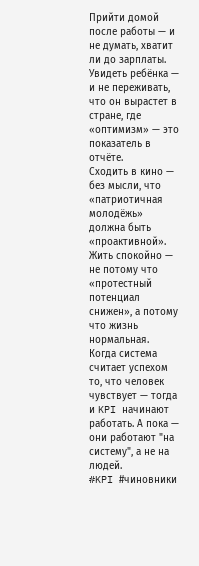Прийти домой после работы — и не думать, хватит ли до зарплаты.
Увидеть ребёнка — и не переживать, что он вырастет в стране, где «оптимизм» — это показатель в отчёте.
Сходить в кино — без мысли, что «патриотичная молодёжь» должна быть «проактивной».
Жить спокойно — не потому что «протестный потенциал снижен», а потому что жизнь нормальная.
Когда система считает успехом то, что человек чувствует — тогда и KPI начинают работать. А пока — они работают "на систему", а не на людей.
#KPI #чиновники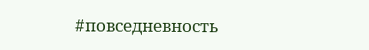#повседневность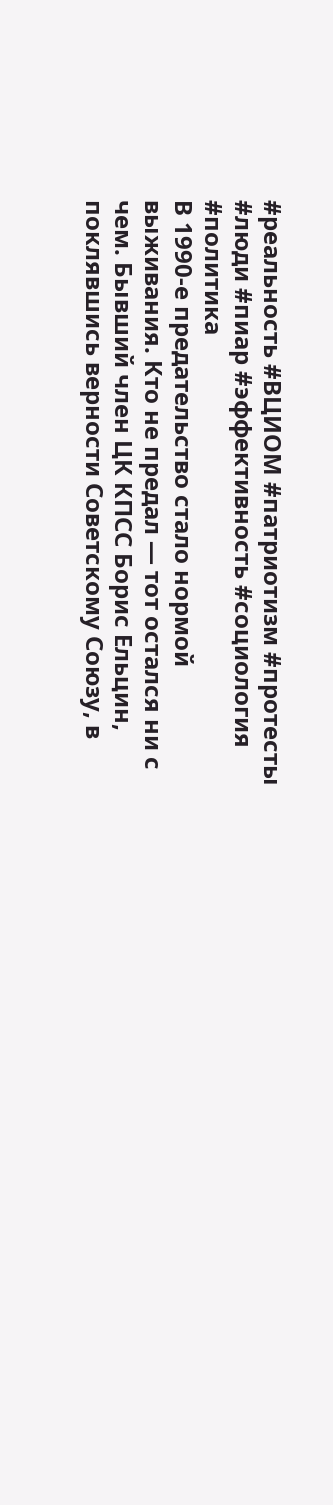#реальность #ВЦИОМ #патриотизм #протесты #люди #пиар #эффективность #социология #политика
В 1990-е предательство стало нормой выживания. Кто не предал — тот остался ни с чем. Бывший член ЦК КПСС Борис Ельцин, поклявшись верности Советскому Союзу, в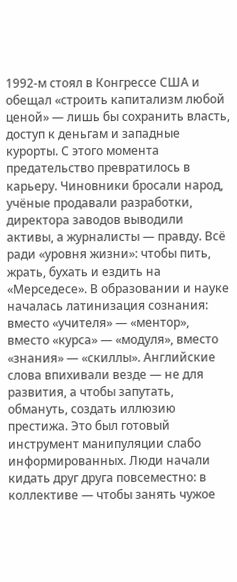1992-м стоял в Конгрессе США и обещал «строить капитализм любой ценой» — лишь бы сохранить власть, доступ к деньгам и западные курорты. С этого момента предательство превратилось в карьеру. Чиновники бросали народ, учёные продавали разработки, директора заводов выводили активы, а журналисты — правду. Всё ради «уровня жизни»: чтобы пить, жрать, бухать и ездить на «Мерседесе». В образовании и науке началась латинизация сознания: вместо «учителя» — «ментор», вместо «курса» — «модуля», вместо «знания» — «скиллы». Английские слова впихивали везде — не для развития, а чтобы запутать, обмануть, создать иллюзию престижа. Это был готовый инструмент манипуляции слабо информированных. Люди начали кидать друг друга повсеместно: в коллективе — чтобы занять чужое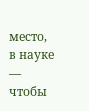место, в науке — чтобы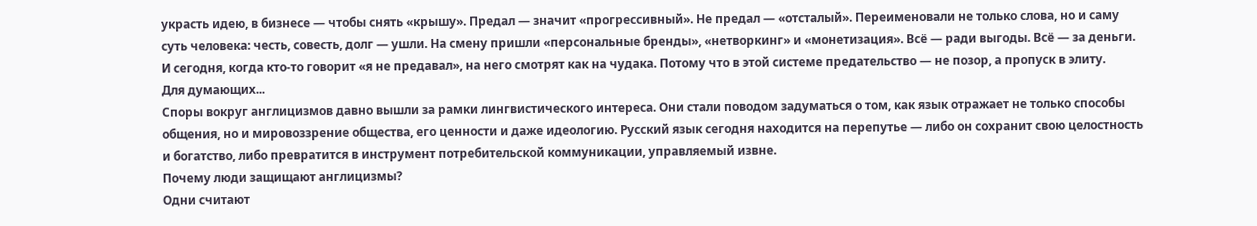украсть идею, в бизнесе — чтобы снять «крышу». Предал — значит «прогрессивный». Не предал — «отсталый». Переименовали не только слова, но и саму суть человека: честь, совесть, долг — ушли. На смену пришли «персональные бренды», «нетворкинг» и «монетизация». Всё — ради выгоды. Всё — за деньги. И сегодня, когда кто-то говорит «я не предавал», на него смотрят как на чудака. Потому что в этой системе предательство — не позор, а пропуск в элиту.
Для думающих...
Споры вокруг англицизмов давно вышли за рамки лингвистического интереса. Они стали поводом задуматься о том, как язык отражает не только способы общения, но и мировоззрение общества, его ценности и даже идеологию. Русский язык сегодня находится на перепутье — либо он сохранит свою целостность и богатство, либо превратится в инструмент потребительской коммуникации, управляемый извне.
Почему люди защищают англицизмы?
Одни считают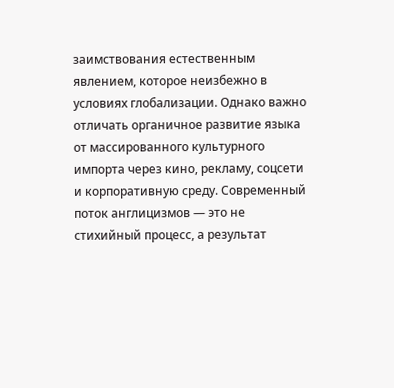заимствования естественным явлением, которое неизбежно в условиях глобализации. Однако важно отличать органичное развитие языка от массированного культурного импорта через кино, рекламу, соцсети и корпоративную среду. Современный поток англицизмов — это не стихийный процесс, а результат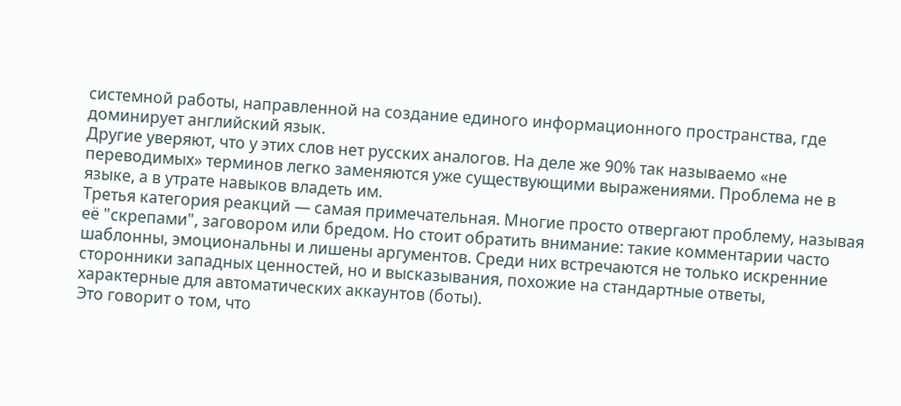системной работы, направленной на создание единого информационного пространства, где доминирует английский язык.
Другие уверяют, что у этих слов нет русских аналогов. На деле же 90% так называемо «не переводимых» терминов легко заменяются уже существующими выражениями. Проблема не в языке, а в утрате навыков владеть им.
Третья категория реакций — самая примечательная. Многие просто отвергают проблему, называя её "скрепами", заговором или бредом. Но стоит обратить внимание: такие комментарии часто шаблонны, эмоциональны и лишены аргументов. Среди них встречаются не только искренние сторонники западных ценностей, но и высказывания, похожие на стандартные ответы, характерные для автоматических аккаунтов (боты).
Это говорит о том, что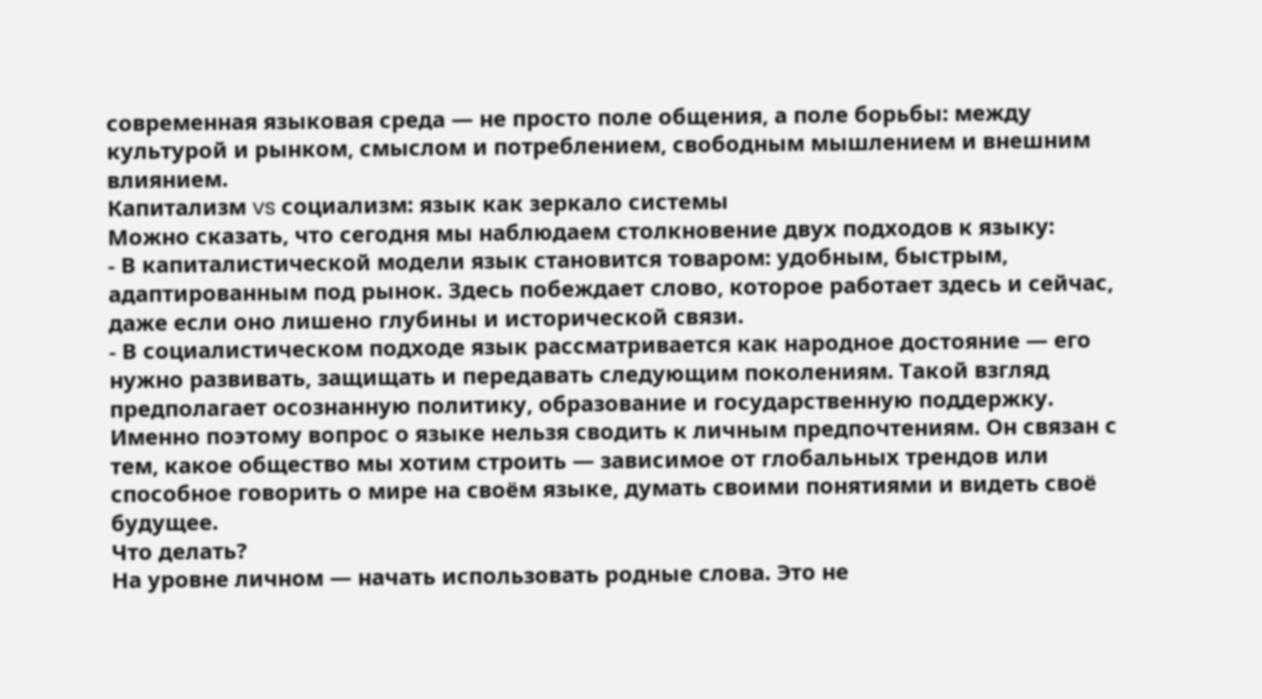современная языковая среда — не просто поле общения, а поле борьбы: между культурой и рынком, смыслом и потреблением, свободным мышлением и внешним влиянием.
Капитализм vs социализм: язык как зеркало системы
Можно сказать, что сегодня мы наблюдаем столкновение двух подходов к языку:
- В капиталистической модели язык становится товаром: удобным, быстрым, адаптированным под рынок. Здесь побеждает слово, которое работает здесь и сейчас, даже если оно лишено глубины и исторической связи.
- В социалистическом подходе язык рассматривается как народное достояние — его нужно развивать, защищать и передавать следующим поколениям. Такой взгляд предполагает осознанную политику, образование и государственную поддержку.
Именно поэтому вопрос о языке нельзя сводить к личным предпочтениям. Он связан с тем, какое общество мы хотим строить — зависимое от глобальных трендов или способное говорить о мире на своём языке, думать своими понятиями и видеть своё будущее.
Что делать?
На уровне личном — начать использовать родные слова. Это не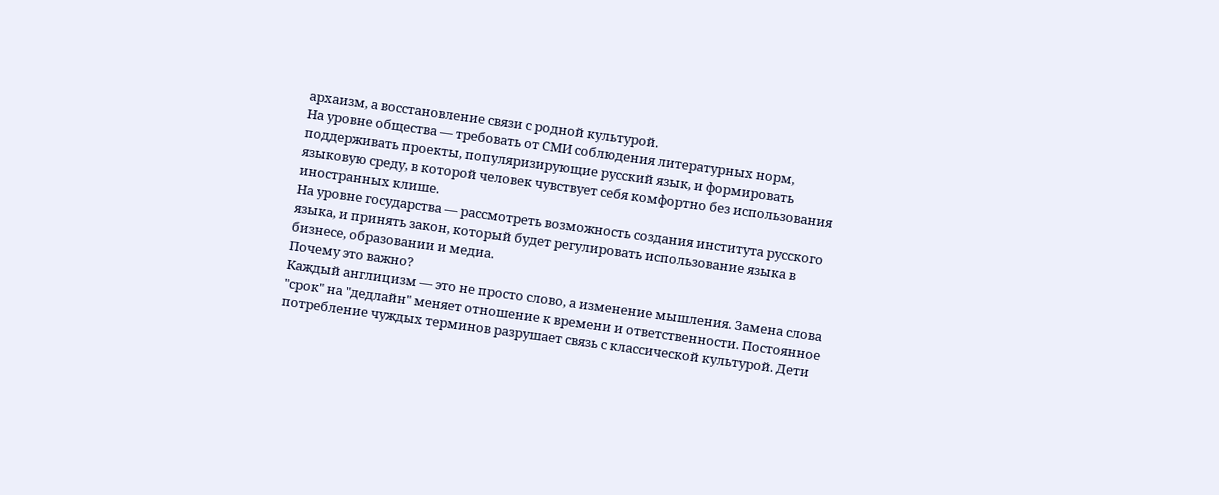архаизм, а восстановление связи с родной культурой.
На уровне общества — требовать от СМИ соблюдения литературных норм, поддерживать проекты, популяризирующие русский язык, и формировать языковую среду, в которой человек чувствует себя комфортно без использования иностранных клише.
На уровне государства — рассмотреть возможность создания института русского языка, и принять закон, который будет регулировать использование языка в бизнесе, образовании и медиа.
Почему это важно?
Каждый англицизм — это не просто слово, а изменение мышления. Замена слова "срок" на "дедлайн" меняет отношение к времени и ответственности. Постоянное потребление чуждых терминов разрушает связь с классической культурой. Дети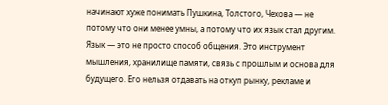начинают хуже понимать Пушкина, Толстого, Чехова — не потому что они менее умны, а потому что их язык стал другим.
Язык — это не просто способ общения. Это инструмент мышления, хранилище памяти, связь с прошлым и основа для будущего. Его нельзя отдавать на откуп рынку, рекламе и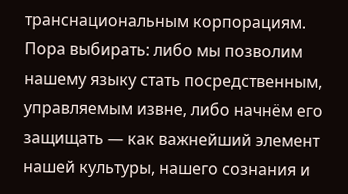транснациональным корпорациям.
Пора выбирать: либо мы позволим нашему языку стать посредственным, управляемым извне, либо начнём его защищать — как важнейший элемент нашей культуры, нашего сознания и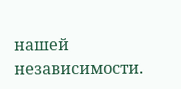нашей независимости.